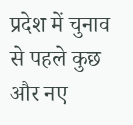प्रदेश में चुनाव से पहले कुछ और नए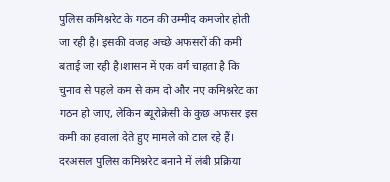पुलिस कमिश्नरेट के गठन की उम्मीद कमजोर होती जा रही है। इसकी वजह अच्छे अफसरों की कमी बताई जा रही है।शासन में एक वर्ग चाहता है कि चुनाव से पहले कम से कम दो और नए कमिश्नरेट का गठन हो जाए, लेकिन ब्यूरोक्रेसी के कुछ अफसर इस कमी का हवाला देते हुए मामले को टाल रहे हैं।
दरअसल पुलिस कमिश्नरेट बनाने में लंबी प्रक्रिया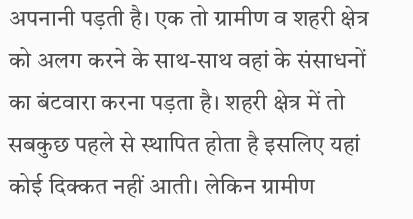अपनानी पड़ती है। एक तो ग्रामीण व शहरी क्षेत्र को अलग करने के साथ-साथ वहां के संसाधनों का बंटवारा करना पड़ता है। शहरी क्षेत्र में तो सबकुछ पहले से स्थापित होता है इसलिए यहां कोई दिक्कत नहीं आती। लेकिन ग्रामीण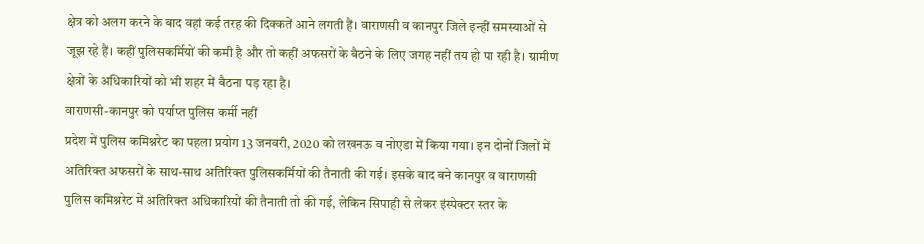क्षेत्र को अलग करने के बाद वहां कई तरह की दिक्कतें आने लगती हैं। वाराणसी व कानपुर जिले इन्हीं समस्याओं से जूझ रहे हैं। कहीं पुलिसकर्मियों की कमी है और तो कहीं अफसरों के बैठने के लिए जगह नहीं तय हो पा रही है। ग्रामीण क्षेत्रों के अधिकारियों को भी शहर में बैठना पड़ रहा है।
वाराणसी-कानपुर को पर्याप्त पुलिस कर्मी नहीं
प्रदेश में पुलिस कमिश्नरेट का पहला प्रयोग 13 जनवरी, 2020 को लखनऊ व नोएडा में किया गया। इन दोनों जिलों में अतिरिक्त अफसरों के साथ-साथ अतिरिक्त पुलिसकर्मियों की तैनाती की गई। इसके बाद बने कानपुर व वाराणसी पुलिस कमिश्नरेट में अतिरिक्त अधिकारियों की तैनाती तो की गई, लेकिन सिपाही से लेकर इंस्पेक्टर स्तर के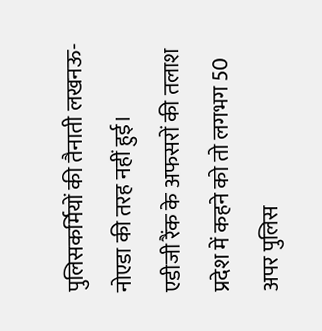पुलिसकर्मियों की तैनाती लखनऊ-नोएडा की तरह नहीं हुई।
एडीजी रैंक के अफसरों की तलाश
प्रदेश में कहने को तो लगभग 50 अपर पुलिस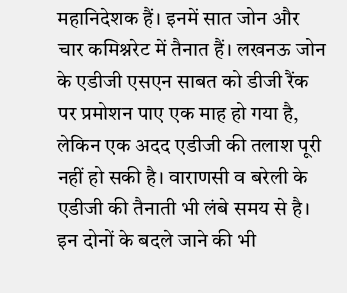महानिदेशक हैं। इनमें सात जोन और चार कमिश्नरेट में तैनात हैं। लखनऊ जोन के एडीजी एसएन साबत को डीजी रैंक पर प्रमोशन पाए एक माह हो गया है, लेकिन एक अदद एडीजी की तलाश पूरी नहीं हो सकी है। वाराणसी व बरेली के एडीजी की तैनाती भी लंबे समय से है। इन दोनों के बदले जाने की भी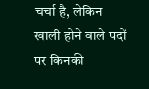चर्चा है, लेकिन खाली होने वाले पदों पर किनकी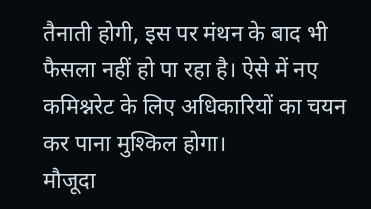तैनाती होगी, इस पर मंथन के बाद भी फैसला नहीं हो पा रहा है। ऐसे में नए कमिश्नरेट के लिए अधिकारियों का चयन कर पाना मुश्किल होगा।
मौजूदा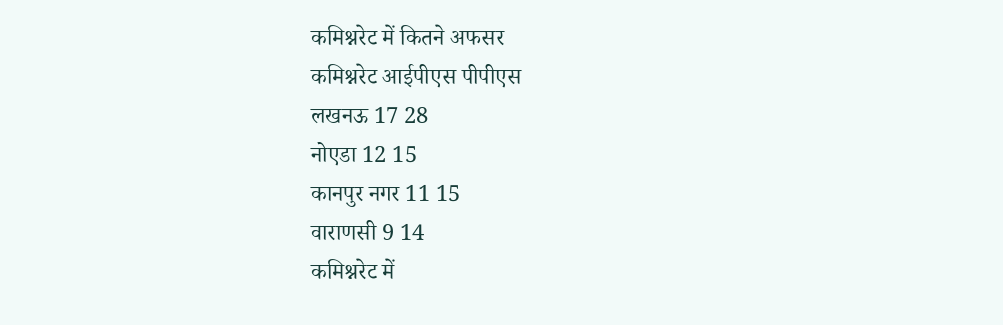कमिश्नरेट में कितने अफसर
कमिश्नरेट आईपीएस पीपीएस
लखनऊ 17 28
नोएडा 12 15
कानपुर नगर 11 15
वाराणसी 9 14
कमिश्नरेट में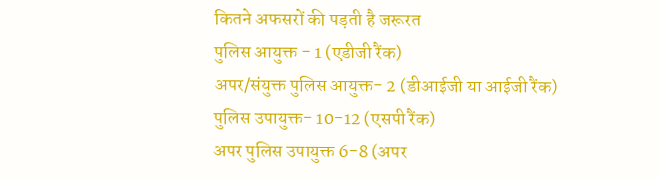कितने अफसरों की पड़ती है जरूरत
पुलिस आयुक्त - 1 (एडीजी रैंक)
अपर/संयुक्त पुलिस आयुक्त- 2 (डीआईजी या आईजी रैंक)
पुलिस उपायुक्त- 10-12 (एसपी रैंक)
अपर पुलिस उपायुक्त 6-8 (अपर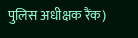पुलिस अधीक्षक रैंक)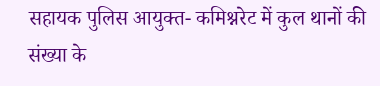सहायक पुलिस आयुक्त- कमिश्नरेट में कुल थानों की संख्या के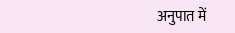अनुपात में